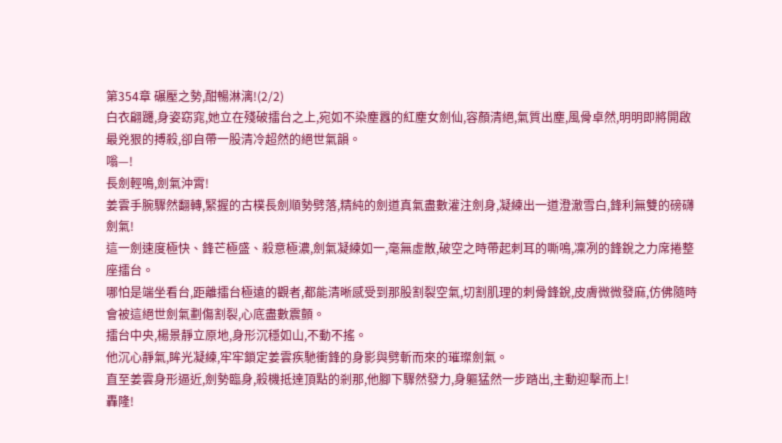第354章 碾壓之勢,酣暢淋漓!(2/2)
白衣翩躚,身姿窈窕,她立在殘破擂台之上,宛如不染塵囂的紅塵女劍仙,容顏清絕,氣質出塵,風骨卓然,明明即將開啟最兇狠的搏殺,卻自帶一股清冷超然的絕世氣韻。
嗡—!
長劍輕鳴,劍氣沖霄!
姜雲手腕驟然翻轉,緊握的古樸長劍順勢劈落,精純的劍道真氣盡數灌注劍身,凝練出一道澄澈雪白,鋒利無雙的磅礴劍氣!
這一劍速度極快、鋒芒極盛、殺意極濃,劍氣凝練如一,毫無虛散,破空之時帶起刺耳的嘶鳴,凜冽的鋒銳之力席捲整座擂台。
哪怕是端坐看台,距離擂台極遠的觀者,都能清晰感受到那股割裂空氣,切割肌理的刺骨鋒銳,皮膚微微發麻,仿佛隨時會被這絕世劍氣劃傷割裂,心底盡數震顫。
擂台中央,楊景靜立原地,身形沉穩如山,不動不搖。
他沉心靜氣,眸光凝練,牢牢鎖定姜雲疾馳衝鋒的身影與劈斬而來的璀璨劍氣。
直至姜雲身形逼近,劍勢臨身,殺機抵達頂點的剎那,他腳下驟然發力,身軀猛然一步踏出,主動迎擊而上!
轟隆!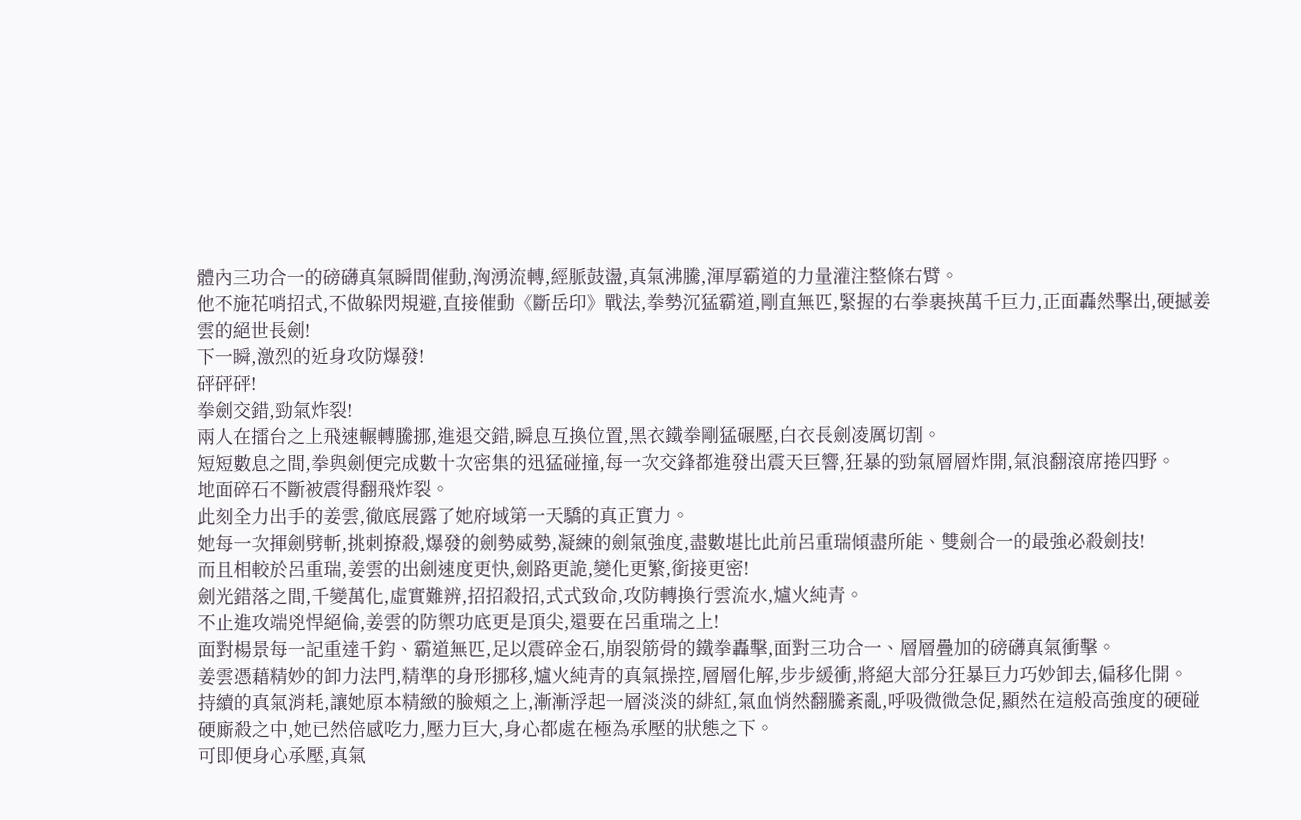體內三功合一的磅礴真氣瞬間催動,洶湧流轉,經脈鼓盪,真氣沸騰,渾厚霸道的力量灌注整條右臂。
他不施花哨招式,不做躲閃規避,直接催動《斷岳印》戰法,拳勢沉猛霸道,剛直無匹,緊握的右拳裹挾萬千巨力,正面轟然擊出,硬撼姜雲的絕世長劍!
下一瞬,激烈的近身攻防爆發!
砰砰砰!
拳劍交錯,勁氣炸裂!
兩人在擂台之上飛速輾轉騰挪,進退交錯,瞬息互換位置,黑衣鐵拳剛猛碾壓,白衣長劍凌厲切割。
短短數息之間,拳與劍便完成數十次密集的迅猛碰撞,每一次交鋒都進發出震天巨響,狂暴的勁氣層層炸開,氣浪翻滾席捲四野。
地面碎石不斷被震得翻飛炸裂。
此刻全力出手的姜雲,徹底展露了她府域第一天驕的真正實力。
她每一次揮劍劈斬,挑刺撩殺,爆發的劍勢威勢,凝練的劍氣強度,盡數堪比此前呂重瑞傾盡所能、雙劍合一的最強必殺劍技!
而且相較於呂重瑞,姜雲的出劍速度更快,劍路更詭,變化更繁,銜接更密!
劍光錯落之間,千變萬化,虛實難辨,招招殺招,式式致命,攻防轉換行雲流水,爐火純青。
不止進攻端兇悍絕倫,姜雲的防禦功底更是頂尖,還要在呂重瑞之上!
面對楊景每一記重達千鈞、霸道無匹,足以震碎金石,崩裂筋骨的鐵拳轟擊,面對三功合一、層層疊加的磅礴真氣衝擊。
姜雲憑藉精妙的卸力法門,精準的身形挪移,爐火純青的真氣操控,層層化解,步步緩衝,將絕大部分狂暴巨力巧妙卸去,偏移化開。
持續的真氣消耗,讓她原本精緻的臉頰之上,漸漸浮起一層淡淡的緋紅,氣血悄然翻騰紊亂,呼吸微微急促,顯然在這般高強度的硬碰硬廝殺之中,她已然倍感吃力,壓力巨大,身心都處在極為承壓的狀態之下。
可即便身心承壓,真氣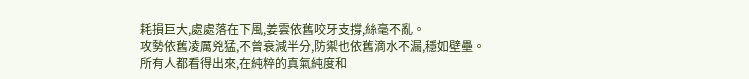耗損巨大,處處落在下風,姜雲依舊咬牙支撐,絲毫不亂。
攻勢依舊凌厲兇猛,不曾衰減半分,防禦也依舊滴水不漏,穩如壁壘。
所有人都看得出來,在純粹的真氣純度和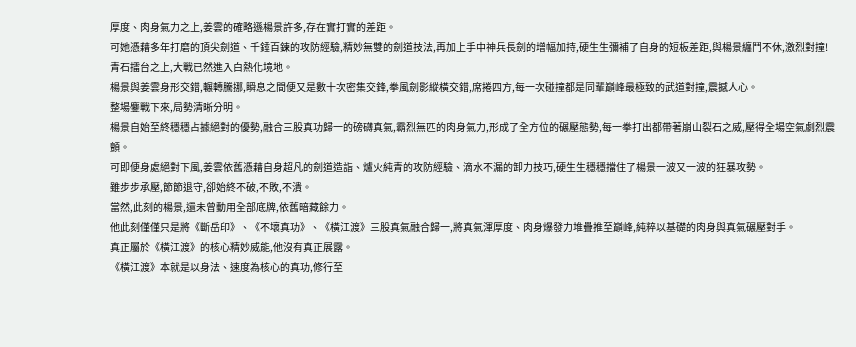厚度、肉身氣力之上,姜雲的確略遜楊景許多,存在實打實的差距。
可她憑藉多年打磨的頂尖劍道、千錘百鍊的攻防經驗,精妙無雙的劍道技法,再加上手中神兵長劍的增幅加持,硬生生彌補了自身的短板差距,與楊景纏鬥不休,激烈對撞!
青石擂台之上,大戰已然進入白熱化境地。
楊景與姜雲身形交錯,輾轉騰挪,瞬息之間便又是數十次密集交鋒,拳風劍影縱橫交錯,席捲四方,每一次碰撞都是同輩巔峰最極致的武道對撞,震撼人心。
整場鏖戰下來,局勢清晰分明。
楊景自始至終穩穩占據絕對的優勢,融合三股真功歸一的磅礴真氣,霸烈無匹的肉身氣力,形成了全方位的碾壓態勢,每一拳打出都帶著崩山裂石之威,壓得全場空氣劇烈震顫。
可即便身處絕對下風,姜雲依舊憑藉自身超凡的劍道造詣、爐火純青的攻防經驗、滴水不漏的卸力技巧,硬生生穩穩擋住了楊景一波又一波的狂暴攻勢。
雖步步承壓,節節退守,卻始終不破,不敗,不潰。
當然,此刻的楊景,還未曾動用全部底牌,依舊暗藏餘力。
他此刻僅僅只是將《斷岳印》、《不壞真功》、《橫江渡》三股真氣融合歸一,將真氣渾厚度、肉身爆發力堆疊推至巔峰,純粹以基礎的肉身與真氣碾壓對手。
真正屬於《橫江渡》的核心精妙威能,他沒有真正展露。
《橫江渡》本就是以身法、速度為核心的真功,修行至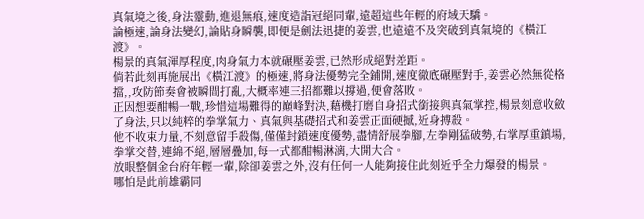真氣境之後,身法靈動,進退無痕,速度造詣冠絕同輩,遠超這些年輕的府域天驕。
論極速,論身法變幻,論貼身瞬襲,即便是劍法迅捷的姜雲,也遠遠不及突破到真氣境的《橫江渡》。
楊景的真氣渾厚程度,肉身氣力本就碾壓姜雲,已然形成絕對差距。
倘若此刻再施展出《橫江渡》的極速,將身法優勢完全鋪開,速度徹底碾壓對手,姜雲必然無從格擋,,攻防節奏會被瞬間打亂,大概率連三招都難以撐過,便會落敗。
正因想要酣暢一戰,珍惜這場難得的巔峰對決,藉機打磨自身招式銜接與真氣掌控,楊景刻意收斂了身法,只以純粹的拳掌氣力、真氣與基礎招式和姜雲正面硬撼,近身搏殺。
他不收束力量,不刻意留手殺傷,僅僅封鎖速度優勢,盡情舒展拳腳,左拳剛猛破勢,右掌厚重鎮場,拳掌交替,連綿不絕,層層疊加,每一式都酣暢淋漓,大開大合。
放眼整個金台府年輕一輩,除卻姜雲之外,沒有任何一人能夠接住此刻近乎全力爆發的楊景。
哪怕是此前雄霸同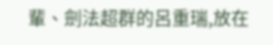輩、劍法超群的呂重瑞,放在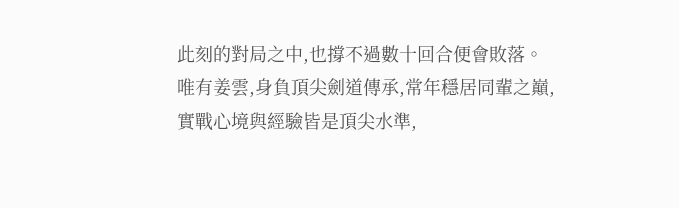此刻的對局之中,也撐不過數十回合便會敗落。
唯有姜雲,身負頂尖劍道傳承,常年穩居同輩之巔,實戰心境與經驗皆是頂尖水準,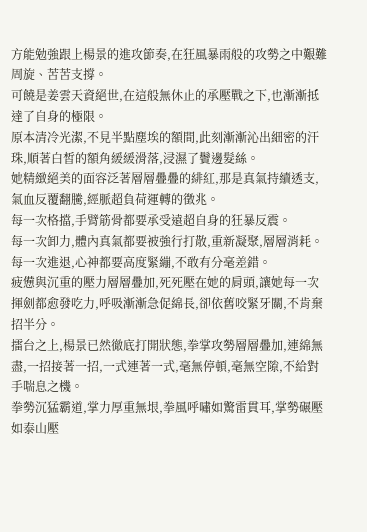方能勉強跟上楊景的進攻節奏,在狂風暴雨般的攻勢之中艱難周旋、苦苦支撐。
可饒是姜雲天資絕世,在這般無休止的承壓戰之下,也漸漸抵達了自身的極限。
原本清冷光潔,不見半點塵埃的額間,此刻漸漸沁出細密的汗珠,順著白皙的額角緩緩滑落,浸濕了鬢邊髮絲。
她精緻絕美的面容泛著層層疊疊的緋紅,那是真氣持續透支,氣血反覆翻騰,經脈超負荷運轉的徵兆。
每一次格擋,手臂筋骨都要承受遠超自身的狂暴反震。
每一次卸力,體內真氣都要被強行打散,重新凝聚,層層消耗。
每一次進退,心神都要高度緊繃,不敢有分毫差錯。
疲憊與沉重的壓力層層疊加,死死壓在她的肩頭,讓她每一次揮劍都愈發吃力,呼吸漸漸急促綿長,卻依舊咬緊牙關,不肯棄招半分。
擂台之上,楊景已然徹底打開狀態,拳掌攻勢層層疊加,連綿無盡,一招接著一招,一式連著一式,毫無停頓,毫無空隙,不給對手喘息之機。
拳勢沉猛霸道,掌力厚重無垠,拳風呼嘯如驚雷貫耳,掌勢碾壓如泰山壓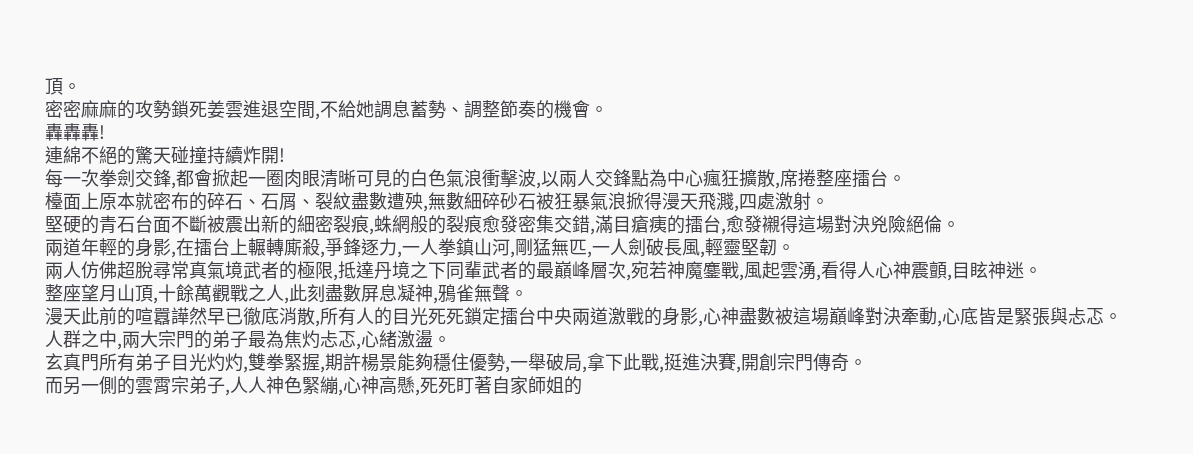頂。
密密麻麻的攻勢鎖死姜雲進退空間,不給她調息蓄勢、調整節奏的機會。
轟轟轟!
連綿不絕的驚天碰撞持續炸開!
每一次拳劍交鋒,都會掀起一圈肉眼清晰可見的白色氣浪衝擊波,以兩人交鋒點為中心瘋狂擴散,席捲整座擂台。
檯面上原本就密布的碎石、石屑、裂紋盡數遭殃,無數細碎砂石被狂暴氣浪掀得漫天飛濺,四處激射。
堅硬的青石台面不斷被震出新的細密裂痕,蛛網般的裂痕愈發密集交錯,滿目瘡痍的擂台,愈發襯得這場對決兇險絕倫。
兩道年輕的身影,在擂台上輾轉廝殺,爭鋒逐力,一人拳鎮山河,剛猛無匹,一人劍破長風,輕靈堅韌。
兩人仿佛超脫尋常真氣境武者的極限,抵達丹境之下同輩武者的最巔峰層次,宛若神魔鏖戰,風起雲湧,看得人心神震顫,目眩神迷。
整座望月山頂,十餘萬觀戰之人,此刻盡數屏息凝神,鴉雀無聲。
漫天此前的喧囂譁然早已徹底消散,所有人的目光死死鎖定擂台中央兩道激戰的身影,心神盡數被這場巔峰對決牽動,心底皆是緊張與忐忑。
人群之中,兩大宗門的弟子最為焦灼忐忑,心緒激盪。
玄真門所有弟子目光灼灼,雙拳緊握,期許楊景能夠穩住優勢,一舉破局,拿下此戰,挺進決賽,開創宗門傳奇。
而另一側的雲霄宗弟子,人人神色緊繃,心神高懸,死死盯著自家師姐的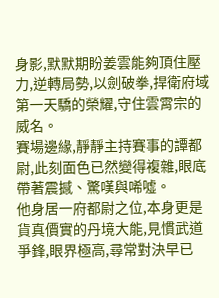身影,默默期盼姜雲能夠頂住壓力,逆轉局勢,以劍破拳,捍衛府域第一天驕的榮耀,守住雲霄宗的威名。
賽場邊緣,靜靜主持賽事的譚都尉,此刻面色已然變得複雜,眼底帶著震撼、驚嘆與唏噓。
他身居一府都尉之位,本身更是貨真價實的丹境大能,見慣武道爭鋒,眼界極高,尋常對決早已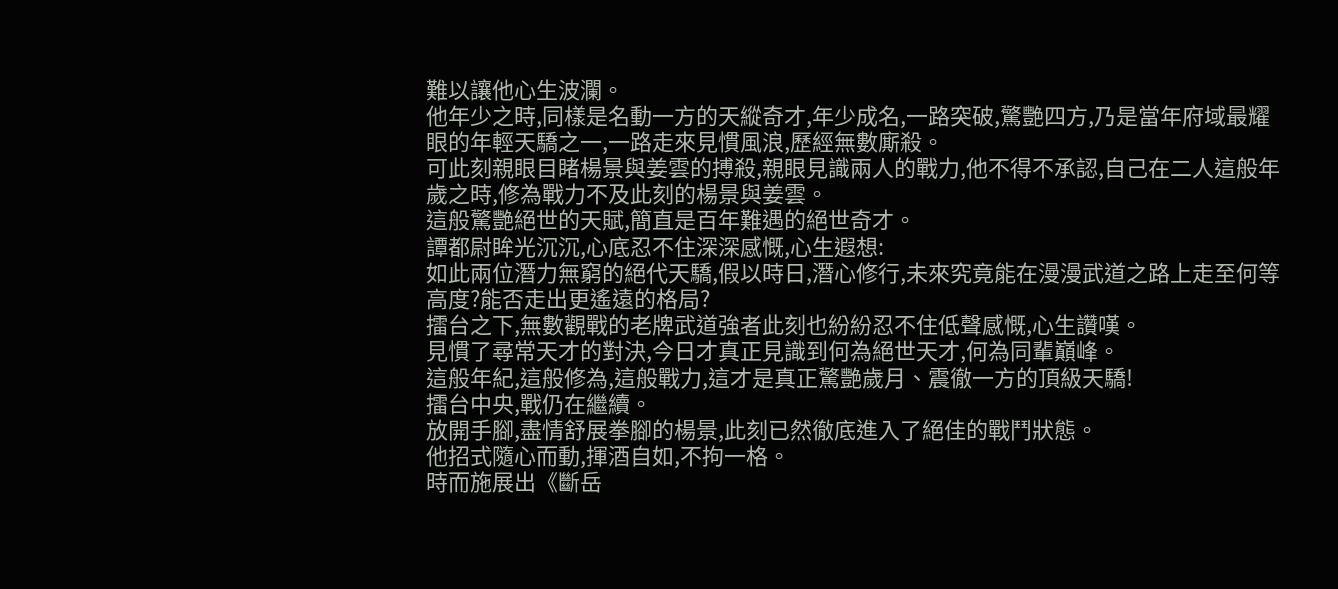難以讓他心生波瀾。
他年少之時,同樣是名動一方的天縱奇才,年少成名,一路突破,驚艷四方,乃是當年府域最耀眼的年輕天驕之一,一路走來見慣風浪,歷經無數廝殺。
可此刻親眼目睹楊景與姜雲的搏殺,親眼見識兩人的戰力,他不得不承認,自己在二人這般年歲之時,修為戰力不及此刻的楊景與姜雲。
這般驚艷絕世的天賦,簡直是百年難遇的絕世奇才。
譚都尉眸光沉沉,心底忍不住深深感慨,心生遐想:
如此兩位潛力無窮的絕代天驕,假以時日,潛心修行,未來究竟能在漫漫武道之路上走至何等高度?能否走出更遙遠的格局?
擂台之下,無數觀戰的老牌武道強者此刻也紛紛忍不住低聲感慨,心生讚嘆。
見慣了尋常天才的對決,今日才真正見識到何為絕世天才,何為同輩巔峰。
這般年紀,這般修為,這般戰力,這才是真正驚艷歲月、震徹一方的頂級天驕!
擂台中央,戰仍在繼續。
放開手腳,盡情舒展拳腳的楊景,此刻已然徹底進入了絕佳的戰鬥狀態。
他招式隨心而動,揮酒自如,不拘一格。
時而施展出《斷岳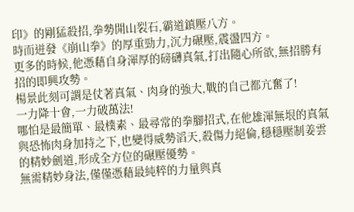印》的剛猛殺招,拳勢開山裂石,霸道鎮壓八方。
時而迸發《崩山拳》的厚重勁力,沉力碾壓,震盪四方。
更多的時候,他憑藉自身渾厚的磅礴真氣,打出隨心所欲,無招勝有招的即興攻勢。
楊景此刻可謂是仗著真氣、肉身的強大,戰的自己都亢奮了!
一力降十會,一力破萬法!
哪怕是最簡單、最樸素、最尋常的拳腳招式,在他雄渾無垠的真氣與恐怖肉身加持之下,也變得威勢滔天,殺傷力絕倫,穩穩壓制姜雲的精妙劍道,形成全方位的碾壓優勢。
無需精妙身法,僅僅憑藉最純粹的力量與真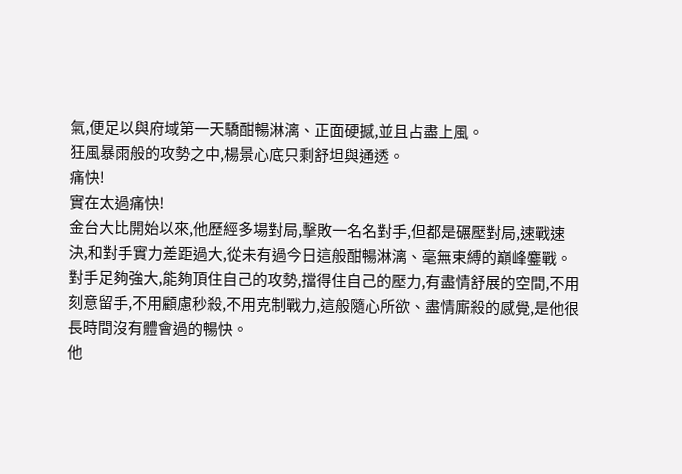氣,便足以與府域第一天驕酣暢淋漓、正面硬撼,並且占盡上風。
狂風暴雨般的攻勢之中,楊景心底只剩舒坦與通透。
痛快!
實在太過痛快!
金台大比開始以來,他歷經多場對局,擊敗一名名對手,但都是碾壓對局,速戰速決,和對手實力差距過大,從未有過今日這般酣暢淋漓、毫無束縛的巔峰鏖戰。
對手足夠強大,能夠頂住自己的攻勢,擋得住自己的壓力,有盡情舒展的空間,不用刻意留手,不用顧慮秒殺,不用克制戰力,這般隨心所欲、盡情廝殺的感覺,是他很長時間沒有體會過的暢快。
他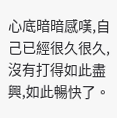心底暗暗感嘆,自己已經很久很久,沒有打得如此盡興,如此暢快了。